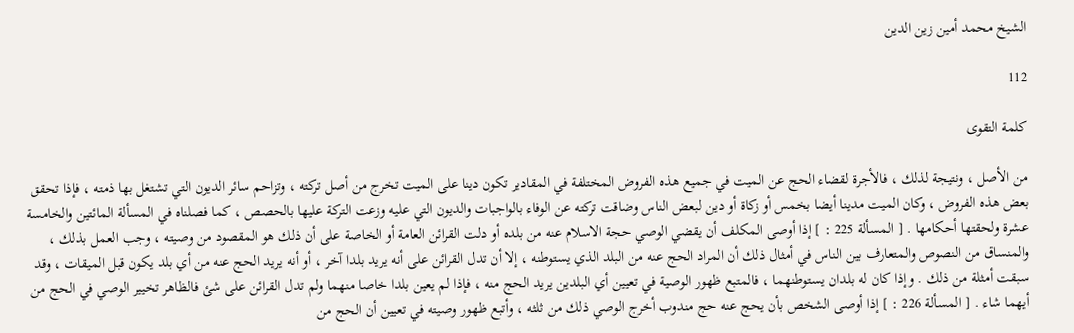الشيخ محمد أمين زين الدين

112

كلمة التقوى

من الأصل ، ونتيجة لذلك ، فالأجرة لقضاء الحج عن الميت في جميع هذه الفروض المختلفة في المقادير تكون دينا على الميت تخرج من أصل تركته ، وتزاحم سائر الديون التي تشتغل بها ذمته ، فإذا تحقق بعض هذه الفروض ، وكان الميت مدينا أيضا بخمس أو زكاة أو دين لبعض الناس وضاقت تركته عن الوفاء بالواجبات والديون التي عليه وزعت التركة عليها بالحصص ، كما فصلناه في المسألة المائتين والخامسة عشرة ولحقتها أحكامها . [ المسألة 225 : ] إذا أوصى المكلف أن يقضي الوصي حجة الاسلام عنه من بلده أو دلت القرائن العامة أو الخاصة على أن ذلك هو المقصود من وصيته ، وجب العمل بذلك ، والمنساق من النصوص والمتعارف بين الناس في أمثال ذلك أن المراد الحج عنه من البلد الذي يستوطنه ، إلا أن تدل القرائن على أنه يريد بلدا آخر ، أو أنه يريد الحج عنه من أي بلد يكون قبل الميقات ، وقد سبقت أمثلة من ذلك . وإذا كان له بلدان يستوطنهما ، فالمتبع ظهور الوصية في تعيين أي البلدين يريد الحج منه ، فإذا لم يعين بلدا خاصا منهما ولم تدل القرائن على شئ فالظاهر تخيير الوصي في الحج من أيهما شاء . [ المسألة 226 : ] إذا أوصى الشخص بأن يحج عنه حج مندوب أخرج الوصي ذلك من ثلثه ، وأتبع ظهور وصيته في تعيين أن الحج من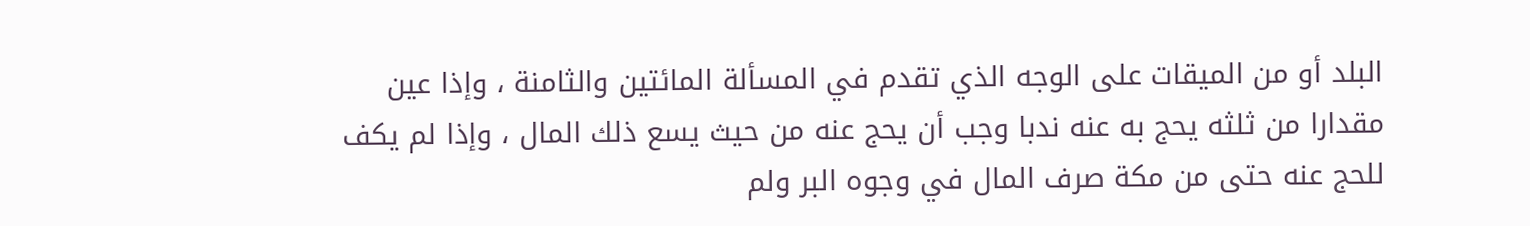البلد أو من الميقات على الوجه الذي تقدم في المسألة المائتين والثامنة ، وإذا عين مقدارا من ثلثه يحج به عنه ندبا وجب أن يحج عنه من حيث يسع ذلك المال ، وإذا لم يكف للحج عنه حتى من مكة صرف المال في وجوه البر ولم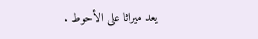يعد ميراثا على الأحوط .